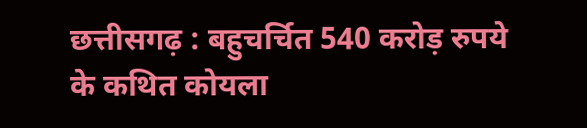छत्तीसगढ़ : बहुचर्चित 540 करोड़ रुपये के कथित कोयला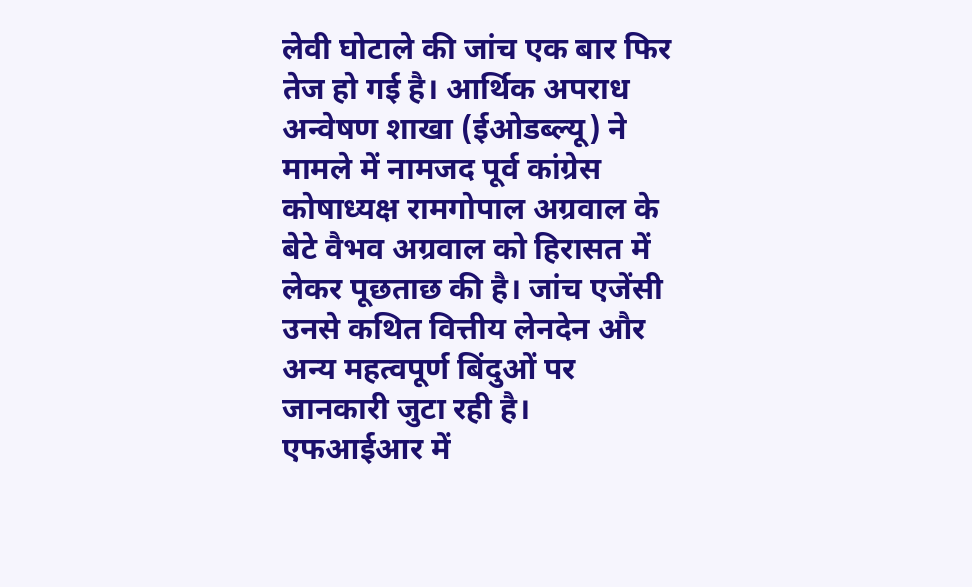लेवी घोटाले की जांच एक बार फिर तेज हो गई है। आर्थिक अपराध अन्वेषण शाखा (ईओडब्ल्यू) ने मामले में नामजद पूर्व कांग्रेस कोषाध्यक्ष रामगोपाल अग्रवाल के बेटे वैभव अग्रवाल को हिरासत में लेकर पूछताछ की है। जांच एजेंसी उनसे कथित वित्तीय लेनदेन और अन्य महत्वपूर्ण बिंदुओं पर जानकारी जुटा रही है।
एफआईआर में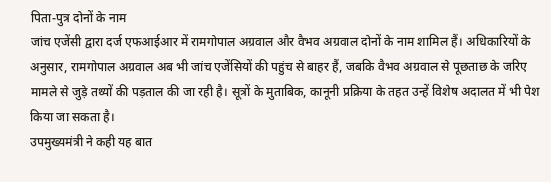पिता-पुत्र दोनों के नाम
जांच एजेंसी द्वारा दर्ज एफआईआर में रामगोपाल अग्रवाल और वैभव अग्रवाल दोनों के नाम शामिल हैं। अधिकारियों के अनुसार, रामगोपाल अग्रवाल अब भी जांच एजेंसियों की पहुंच से बाहर हैं, जबकि वैभव अग्रवाल से पूछताछ के जरिए मामले से जुड़े तथ्यों की पड़ताल की जा रही है। सूत्रों के मुताबिक, कानूनी प्रक्रिया के तहत उन्हें विशेष अदालत में भी पेश किया जा सकता है।
उपमुख्यमंत्री ने कही यह बात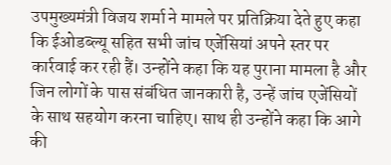उपमुख्यमंत्री विजय शर्मा ने मामले पर प्रतिक्रिया देते हुए कहा कि ईओडब्ल्यू सहित सभी जांच एजेंसियां अपने स्तर पर कार्रवाई कर रही हैं। उन्होंने कहा कि यह पुराना मामला है और जिन लोगों के पास संबंधित जानकारी है, उन्हें जांच एजेंसियों के साथ सहयोग करना चाहिए। साथ ही उन्होंने कहा कि आगे की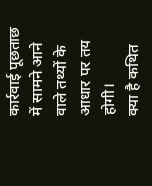कार्रवाई पूछताछ में सामने आने वाले तथ्यों के आधार पर तय होगी।
क्या है कथित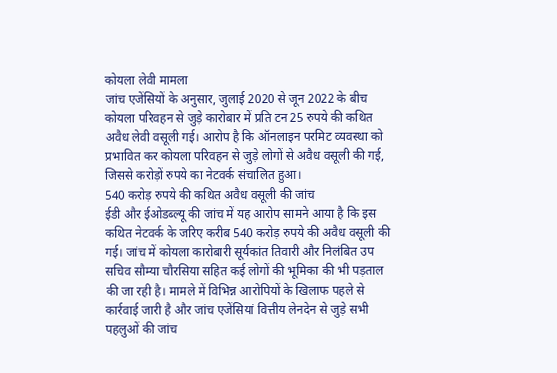कोयला लेवी मामला
जांच एजेंसियों के अनुसार, जुलाई 2020 से जून 2022 के बीच कोयला परिवहन से जुड़े कारोबार में प्रति टन 25 रुपये की कथित अवैध लेवी वसूली गई। आरोप है कि ऑनलाइन परमिट व्यवस्था को प्रभावित कर कोयला परिवहन से जुड़े लोगों से अवैध वसूली की गई, जिससे करोड़ों रुपये का नेटवर्क संचालित हुआ।
540 करोड़ रुपये की कथित अवैध वसूली की जांच
ईडी और ईओडब्ल्यू की जांच में यह आरोप सामने आया है कि इस कथित नेटवर्क के जरिए करीब 540 करोड़ रुपये की अवैध वसूली की गई। जांच में कोयला कारोबारी सूर्यकांत तिवारी और निलंबित उप सचिव सौम्या चौरसिया सहित कई लोगों की भूमिका की भी पड़ताल की जा रही है। मामले में विभिन्न आरोपियों के खिलाफ पहले से कार्रवाई जारी है और जांच एजेंसियां वित्तीय लेनदेन से जुड़े सभी पहलुओं की जांच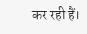कर रही हैं।